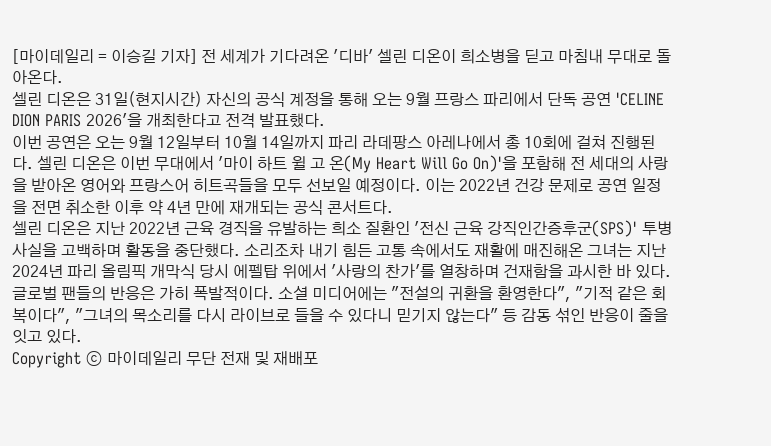[마이데일리 = 이승길 기자] 전 세계가 기다려온 '디바' 셀린 디온이 희소병을 딛고 마침내 무대로 돌아온다.
셀린 디온은 31일(현지시간) 자신의 공식 계정을 통해 오는 9월 프랑스 파리에서 단독 공연 'CELINE DION PARIS 2026'을 개최한다고 전격 발표했다.
이번 공연은 오는 9월 12일부터 10월 14일까지 파리 라데팡스 아레나에서 총 10회에 걸쳐 진행된다. 셀린 디온은 이번 무대에서 '마이 하트 윌 고 온(My Heart Will Go On)'을 포함해 전 세대의 사랑을 받아온 영어와 프랑스어 히트곡들을 모두 선보일 예정이다. 이는 2022년 건강 문제로 공연 일정을 전면 취소한 이후 약 4년 만에 재개되는 공식 콘서트다.
셀린 디온은 지난 2022년 근육 경직을 유발하는 희소 질환인 '전신 근육 강직인간증후군(SPS)' 투병 사실을 고백하며 활동을 중단했다. 소리조차 내기 힘든 고통 속에서도 재활에 매진해온 그녀는 지난 2024년 파리 올림픽 개막식 당시 에펠탑 위에서 '사랑의 찬가'를 열창하며 건재함을 과시한 바 있다.
글로벌 팬들의 반응은 가히 폭발적이다. 소셜 미디어에는 "전설의 귀환을 환영한다", "기적 같은 회복이다", "그녀의 목소리를 다시 라이브로 들을 수 있다니 믿기지 않는다" 등 감동 섞인 반응이 줄을 잇고 있다.
Copyright ⓒ 마이데일리 무단 전재 및 재배포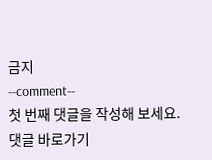금지
--comment--
첫 번째 댓글을 작성해 보세요.
댓글 바로가기